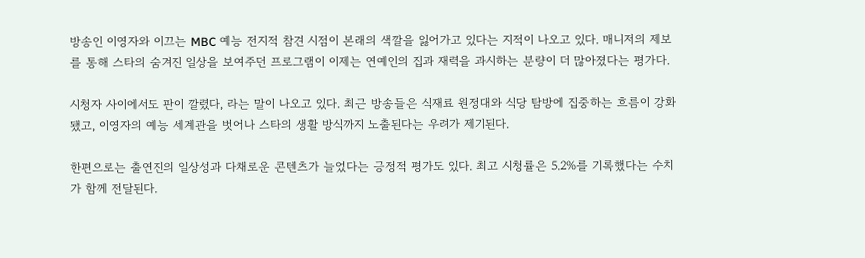방송인 이영자와 이끄는 MBC 예능 전지적 참견 시점이 본래의 색깔을 잃어가고 있다는 지적이 나오고 있다. 매니저의 제보를 통해 스타의 숨겨진 일상을 보여주던 프로그램이 이제는 연예인의 집과 재력을 과시하는 분량이 더 많아졌다는 평가다.

시청자 사이에서도 판이 깔렸다, 라는 말이 나오고 있다. 최근 방송들은 식재료 원정대와 식당 탐방에 집중하는 흐름이 강화됐고, 이영자의 예능 세계관을 벗어나 스타의 생활 방식까지 노출된다는 우려가 제기된다.

한편으로는 출연진의 일상성과 다채로운 콘텐츠가 늘었다는 긍정적 평가도 있다. 최고 시청률은 5.2%를 기록했다는 수치가 함께 전달된다.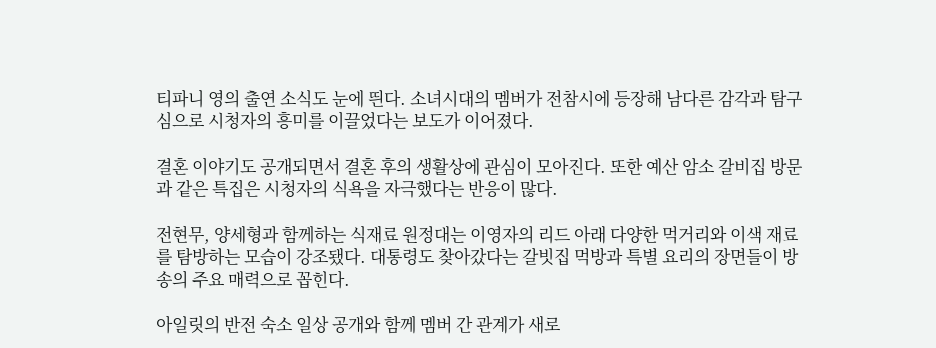티파니 영의 출연 소식도 눈에 띈다. 소녀시대의 멤버가 전참시에 등장해 남다른 감각과 탐구심으로 시청자의 흥미를 이끌었다는 보도가 이어졌다.

결혼 이야기도 공개되면서 결혼 후의 생활상에 관심이 모아진다. 또한 예산 암소 갈비집 방문과 같은 특집은 시청자의 식욕을 자극했다는 반응이 많다.

전현무, 양세형과 함께하는 식재료 원정대는 이영자의 리드 아래 다양한 먹거리와 이색 재료를 탐방하는 모습이 강조됐다. 대통령도 찾아갔다는 갈빗집 먹방과 특별 요리의 장면들이 방송의 주요 매력으로 꼽힌다.

아일릿의 반전 숙소 일상 공개와 함께 멤버 간 관계가 새로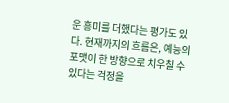운 흥미를 더했다는 평가도 있다. 현재까지의 흐름은, 예능의 포맷이 한 방향으로 치우칠 수 있다는 걱정을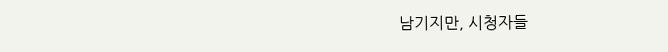남기지만, 시청자들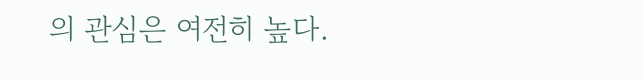의 관심은 여전히 높다.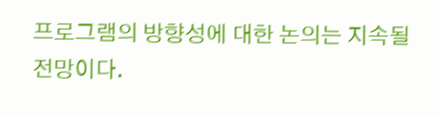프로그램의 방향성에 대한 논의는 지속될 전망이다.